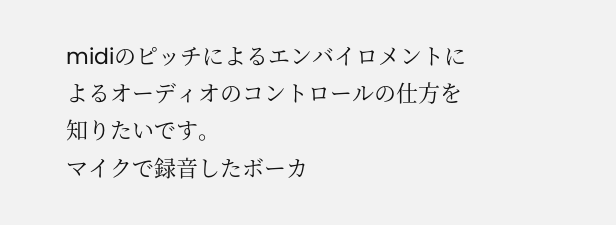midiのピッチによるエンバイロメントによるオーディオのコントロールの仕方を知りたいです。
マイクで録音したボーカ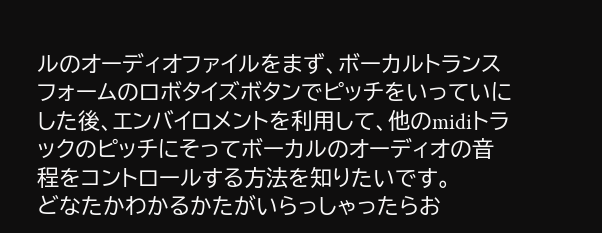ルのオーディオファイルをまず、ボーカルトランスフォームのロボタイズボタンでピッチをいっていにした後、エンバイロメントを利用して、他のmidiトラックのピッチにそってボーカルのオーディオの音程をコントロールする方法を知りたいです。
どなたかわかるかたがいらっしゃったらお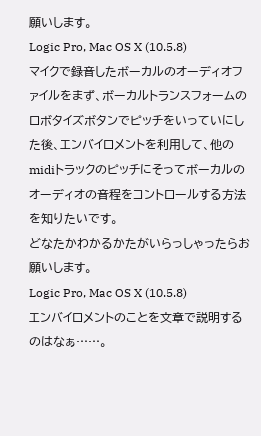願いします。
Logic Pro, Mac OS X (10.5.8)
マイクで録音したボーカルのオーディオファイルをまず、ボーカルトランスフォームのロボタイズボタンでピッチをいっていにした後、エンバイロメントを利用して、他のmidiトラックのピッチにそってボーカルのオーディオの音程をコントロールする方法を知りたいです。
どなたかわかるかたがいらっしゃったらお願いします。
Logic Pro, Mac OS X (10.5.8)
エンバイロメントのことを文章で説明するのはなぁ……。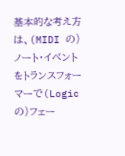基本的な考え方は、(MIDI の)ノート・イベントをトランスフォーマーで(Logic の)フェー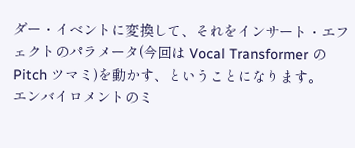ダー・イベントに変換して、それをインサート・エフェクトのパラメータ(今回は Vocal Transformer の Pitch ツマミ)を動かす、ということになります。
エンバイロメントのミ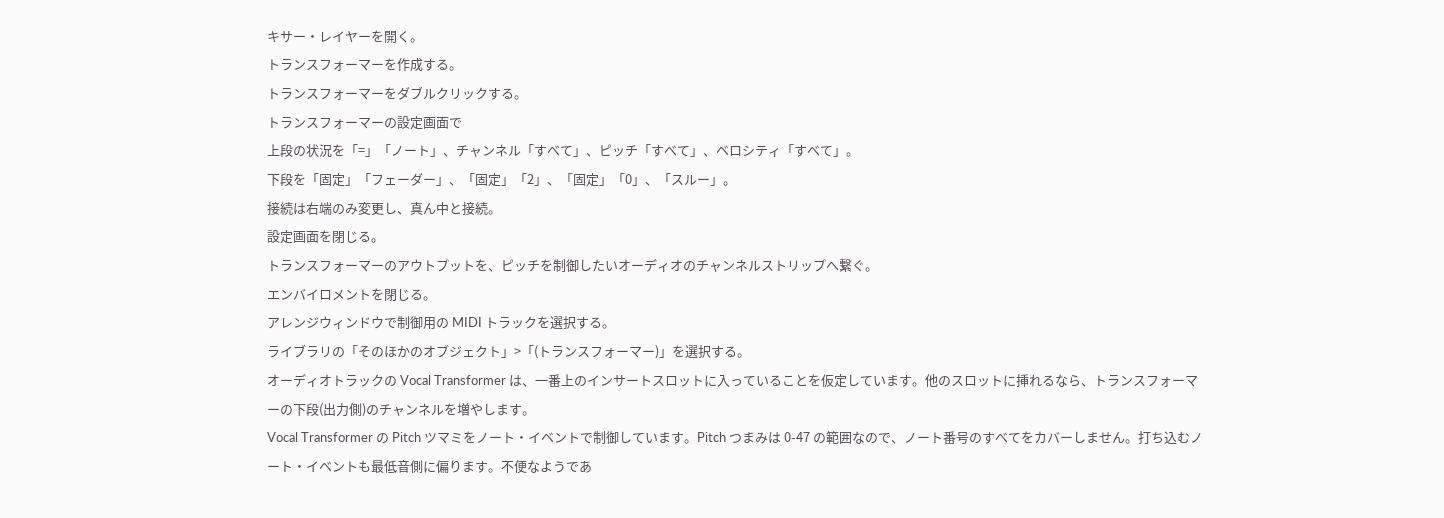キサー・レイヤーを開く。
トランスフォーマーを作成する。
トランスフォーマーをダブルクリックする。
トランスフォーマーの設定画面で
上段の状況を「=」「ノート」、チャンネル「すべて」、ピッチ「すべて」、ベロシティ「すべて」。
下段を「固定」「フェーダー」、「固定」「2」、「固定」「0」、「スルー」。
接続は右端のみ変更し、真ん中と接続。
設定画面を閉じる。
トランスフォーマーのアウトプットを、ピッチを制御したいオーディオのチャンネルストリップへ繋ぐ。
エンバイロメントを閉じる。
アレンジウィンドウで制御用の MIDI トラックを選択する。
ライブラリの「そのほかのオブジェクト」>「(トランスフォーマー)」を選択する。
オーディオトラックの Vocal Transformer は、一番上のインサートスロットに入っていることを仮定しています。他のスロットに挿れるなら、トランスフォーマーの下段(出力側)のチャンネルを増やします。
Vocal Transformer の Pitch ツマミをノート・イベントで制御しています。Pitch つまみは 0-47 の範囲なので、ノート番号のすべてをカバーしません。打ち込むノート・イベントも最低音側に偏ります。不便なようであ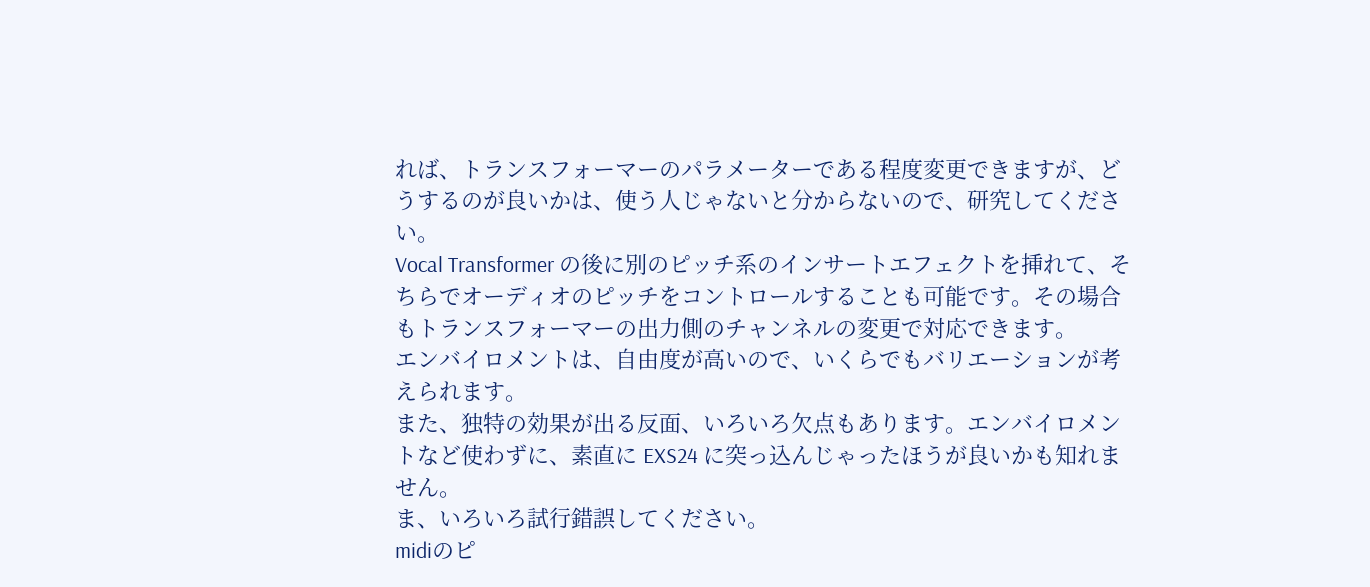れば、トランスフォーマーのパラメーターである程度変更できますが、どうするのが良いかは、使う人じゃないと分からないので、研究してください。
Vocal Transformer の後に別のピッチ系のインサートエフェクトを挿れて、そちらでオーディオのピッチをコントロールすることも可能です。その場合もトランスフォーマーの出力側のチャンネルの変更で対応できます。
エンバイロメントは、自由度が高いので、いくらでもバリエーションが考えられます。
また、独特の効果が出る反面、いろいろ欠点もあります。エンバイロメントなど使わずに、素直に EXS24 に突っ込んじゃったほうが良いかも知れません。
ま、いろいろ試行錯誤してください。
midiのピ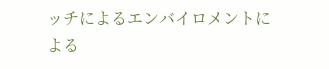ッチによるエンバイロメントによる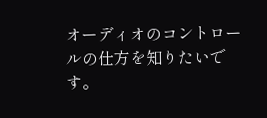オーディオのコントロールの仕方を知りたいです。